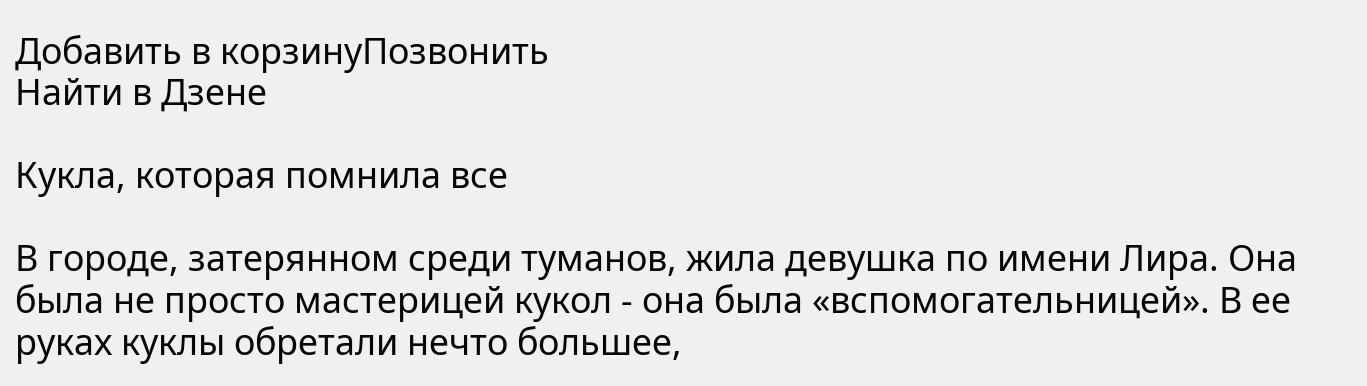Добавить в корзинуПозвонить
Найти в Дзене

Кукла, которая помнила все

В городе, затерянном среди туманов, жила девушка по имени Лира. Она была не просто мастерицей кукол - она была «вспомогательницей». В ее руках куклы обретали нечто большее,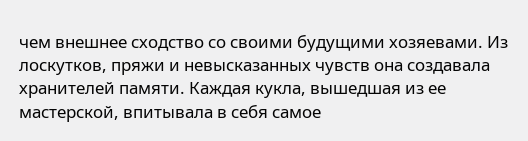чем внешнее сходство со своими будущими хозяевами. Из лоскутков, пряжи и невысказанных чувств она создавала хранителей памяти. Каждая кукла, вышедшая из ее мастерской, впитывала в себя самое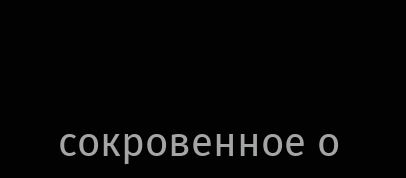сокровенное о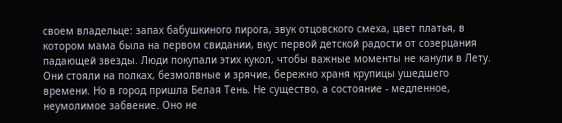своем владельце: запах бабушкиного пирога, звук отцовского смеха, цвет платья, в котором мама была на первом свидании, вкус первой детской радости от созерцания падающей звезды. Люди покупали этих кукол, чтобы важные моменты не канули в Лету. Они стояли на полках, безмолвные и зрячие, бережно храня крупицы ушедшего времени. Но в город пришла Белая Тень. Не существо, а состояние - медленное, неумолимое забвение. Оно не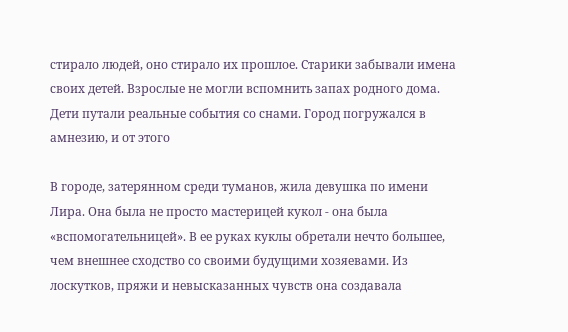стирало людей, оно стирало их прошлое. Старики забывали имена своих детей. Взрослые не могли вспомнить запах родного дома. Дети путали реальные события со снами. Город погружался в амнезию, и от этого

В городе, затерянном среди туманов, жила девушка по имени Лира. Она была не просто мастерицей кукол - она была «вспомогательницей». В ее руках куклы обретали нечто большее, чем внешнее сходство со своими будущими хозяевами. Из лоскутков, пряжи и невысказанных чувств она создавала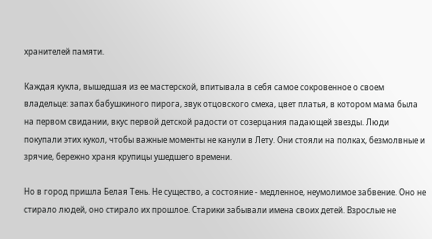хранителей памяти.

Каждая кукла, вышедшая из ее мастерской, впитывала в себя самое сокровенное о своем владельце: запах бабушкиного пирога, звук отцовского смеха, цвет платья, в котором мама была на первом свидании, вкус первой детской радости от созерцания падающей звезды. Люди покупали этих кукол, чтобы важные моменты не канули в Лету. Они стояли на полках, безмолвные и зрячие, бережно храня крупицы ушедшего времени.

Но в город пришла Белая Тень. Не существо, а состояние - медленное, неумолимое забвение. Оно не стирало людей, оно стирало их прошлое. Старики забывали имена своих детей. Взрослые не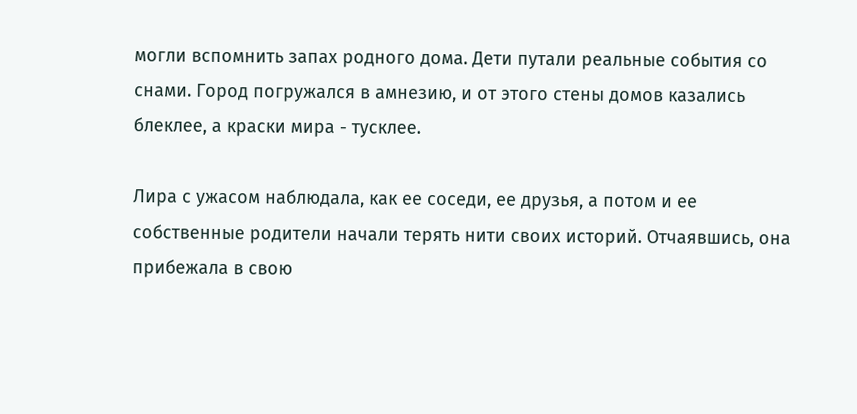могли вспомнить запах родного дома. Дети путали реальные события со снами. Город погружался в амнезию, и от этого стены домов казались блеклее, а краски мира - тусклее.

Лира с ужасом наблюдала, как ее соседи, ее друзья, а потом и ее собственные родители начали терять нити своих историй. Отчаявшись, она прибежала в свою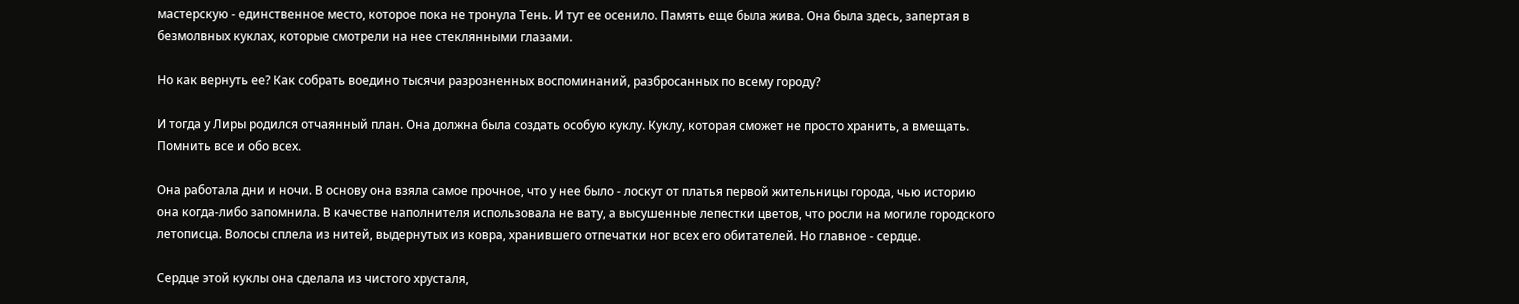мастерскую - единственное место, которое пока не тронула Тень. И тут ее осенило. Память еще была жива. Она была здесь, запертая в безмолвных куклах, которые смотрели на нее стеклянными глазами.

Но как вернуть ее? Как собрать воедино тысячи разрозненных воспоминаний, разбросанных по всему городу?

И тогда у Лиры родился отчаянный план. Она должна была создать особую куклу. Куклу, которая сможет не просто хранить, а вмещать. Помнить все и обо всех.

Она работала дни и ночи. В основу она взяла самое прочное, что у нее было - лоскут от платья первой жительницы города, чью историю она когда-либо запомнила. В качестве наполнителя использовала не вату, а высушенные лепестки цветов, что росли на могиле городского летописца. Волосы сплела из нитей, выдернутых из ковра, хранившего отпечатки ног всех его обитателей. Но главное - сердце.

Сердце этой куклы она сделала из чистого хрусталя,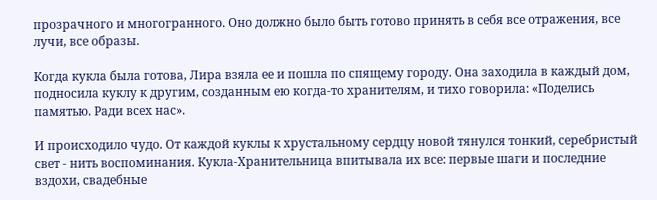прозрачного и многогранного. Оно должно было быть готово принять в себя все отражения, все лучи, все образы.

Когда кукла была готова, Лира взяла ее и пошла по спящему городу. Она заходила в каждый дом, подносила куклу к другим, созданным ею когда-то хранителям, и тихо говорила: «Поделись памятью. Ради всех нас».

И происходило чудо. От каждой куклы к хрустальному сердцу новой тянулся тонкий, серебристый свет - нить воспоминания. Кукла-Хранительница впитывала их все: первые шаги и последние вздохи, свадебные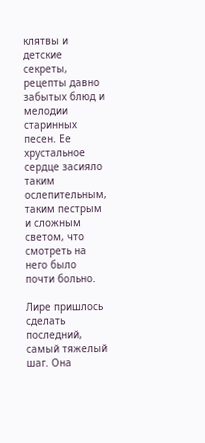клятвы и детские секреты, рецепты давно забытых блюд и мелодии старинных песен. Ее хрустальное сердце засияло таким ослепительным, таким пестрым и сложным светом, что смотреть на него было почти больно.

Лире пришлось сделать последний, самый тяжелый шаг. Она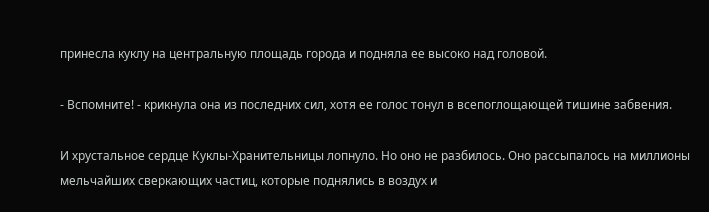принесла куклу на центральную площадь города и подняла ее высоко над головой.

- Вспомните! - крикнула она из последних сил, хотя ее голос тонул в всепоглощающей тишине забвения.

И хрустальное сердце Куклы-Хранительницы лопнуло. Но оно не разбилось. Оно рассыпалось на миллионы мельчайших сверкающих частиц, которые поднялись в воздух и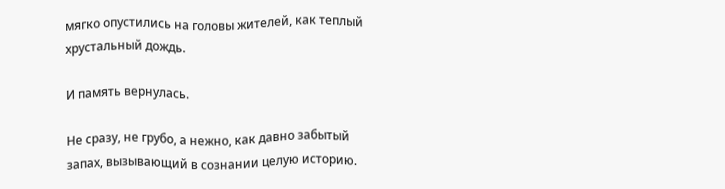мягко опустились на головы жителей, как теплый хрустальный дождь.

И память вернулась.

Не сразу, не грубо, а нежно, как давно забытый запах, вызывающий в сознании целую историю.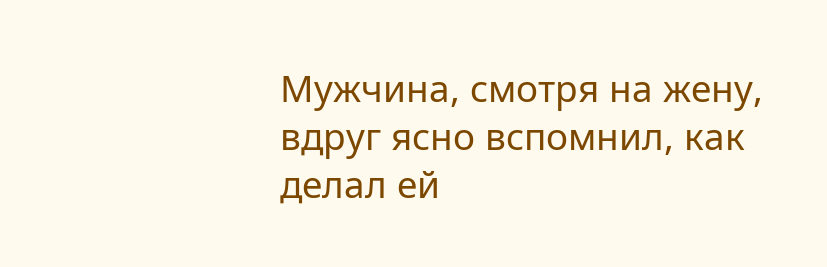Мужчина, смотря на жену, вдруг ясно вспомнил, как делал ей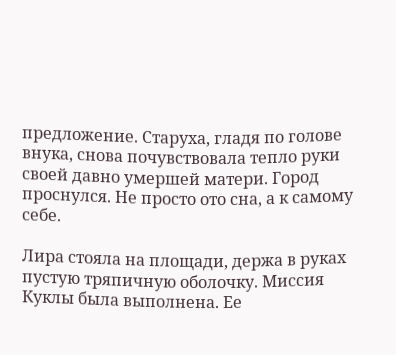предложение. Старуха, гладя по голове внука, снова почувствовала тепло руки своей давно умершей матери. Город проснулся. Не просто ото сна, а к самому себе.

Лира стояла на площади, держа в руках пустую тряпичную оболочку. Миссия Куклы была выполнена. Ее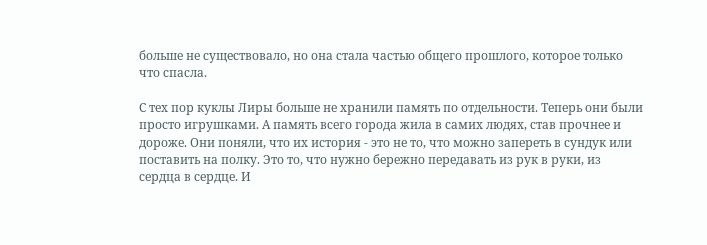больше не существовало, но она стала частью общего прошлого, которое только что спасла.

С тех пор куклы Лиры больше не хранили память по отдельности. Теперь они были просто игрушками. А память всего города жила в самих людях, став прочнее и дороже. Они поняли, что их история - это не то, что можно запереть в сундук или поставить на полку. Это то, что нужно бережно передавать из рук в руки, из сердца в сердце. И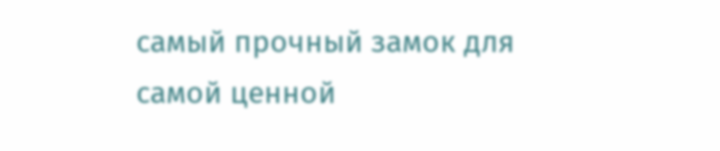самый прочный замок для самой ценной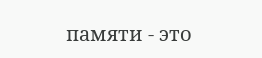памяти - это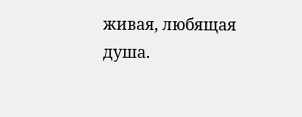живая, любящая душа.